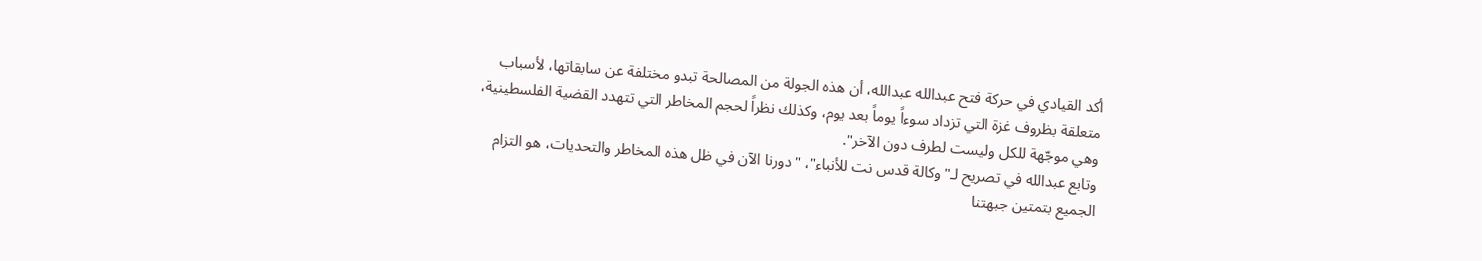أكد القيادي في حركة فتح عبدالله عبدالله، أن هذه الجولة من المصالحة تبدو مختلفة عن سابقاتها، لأسباب متعلقة بظروف غزة التي تزداد سوءاً يوماً بعد يوم، وكذلك نظراً لحجم المخاطر التي تتهدد القضية الفلسطينية، وهي موجّهة للكل وليست لطرف دون الآخر".
وتابع عبدالله في تصريح لـ"وكالة قدس نت للأنباء"، "دورنا الآن في ظل هذه المخاطر والتحديات، هو التزام الجميع بتمتين جبهتنا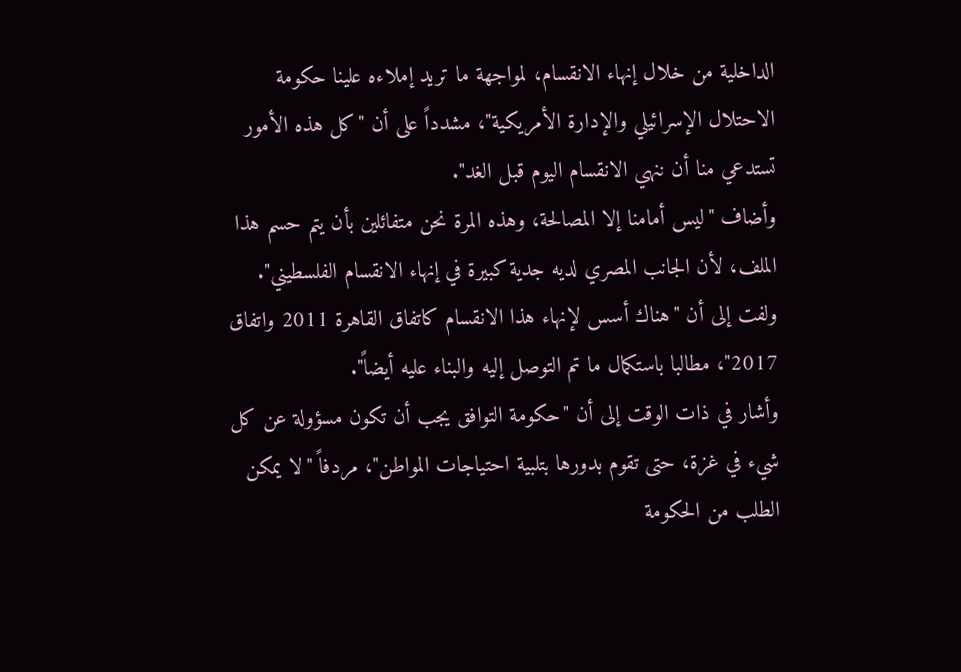الداخلية من خلال إنهاء الانقسام، لمواجهة ما تريد إملاءه علينا حكومة الاحتلال الإسرائيلي والإدارة الأمريكية"، مشدداً على أن "كل هذه الأمور تستدعي منا أن ننهي الانقسام اليوم قبل الغد".
وأضاف "ليس أمامنا إلا المصالحة، وهذه المرة نحن متفائلين بأن يتم حسم هذا الملف، لأن الجانب المصري لديه جدية كبيرة في إنهاء الانقسام الفلسطيني".
ولفت إلى أن "هناك أسس لإنهاء هذا الانقسام كاتفاق القاهرة 2011 واتفاق 2017"، مطالبا باستكمال ما تم التوصل إليه والبناء عليه أيضاً".
وأشار في ذات الوقت إلى أن "حكومة التوافق يجب أن تكون مسؤولة عن كل شيء في غزة، حتى تقوم بدورها بتلبية احتياجات المواطن"، مردفاً "لا يمكن الطلب من الحكومة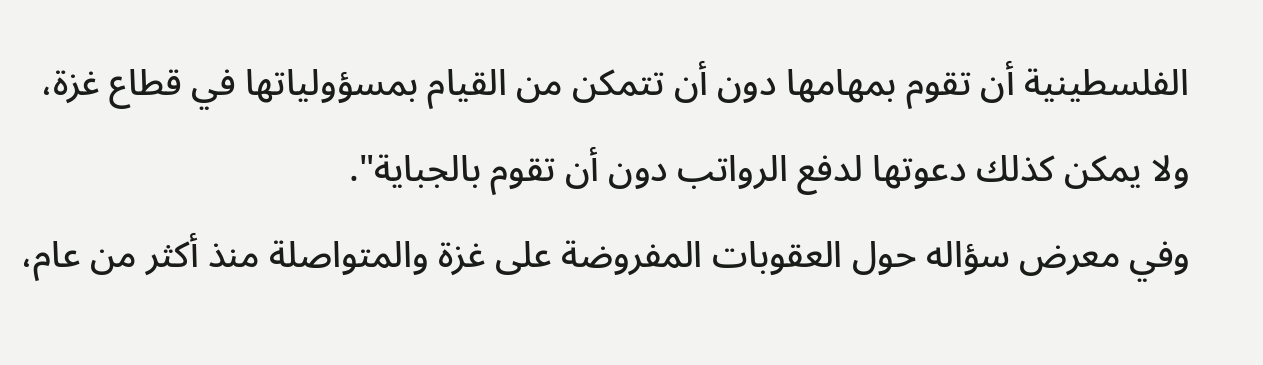الفلسطينية أن تقوم بمهامها دون أن تتمكن من القيام بمسؤولياتها في قطاع غزة، ولا يمكن كذلك دعوتها لدفع الرواتب دون أن تقوم بالجباية".
وفي معرض سؤاله حول العقوبات المفروضة على غزة والمتواصلة منذ أكثر من عام،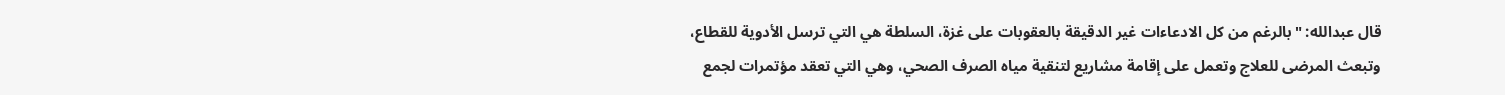قال عبدالله: "بالرغم من كل الادعاءات غير الدقيقة بالعقوبات على غزة، السلطة هي التي ترسل الأدوية للقطاع، وتبعث المرضى للعلاج وتعمل على إقامة مشاريع لتنقية مياه الصرف الصحي، وهي التي تعقد مؤتمرات لجمع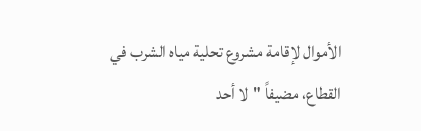الأموال لإقامة مشروع تحلية مياه الشرب في القطاع، مضيفاً "لا أحد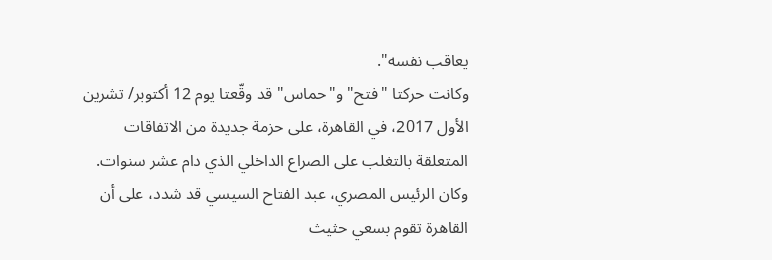يعاقب نفسه".
وكانت حركتا "فتح" و"حماس" قد وقّعتا يوم 12 أكتوبر/ تشرين الأول 2017، في القاهرة، على حزمة جديدة من الاتفاقات المتعلقة بالتغلب على الصراع الداخلي الذي دام عشر سنوات.
وكان الرئيس المصري، عبد الفتاح السيسي قد شدد، على أن القاهرة تقوم بسعي حثيث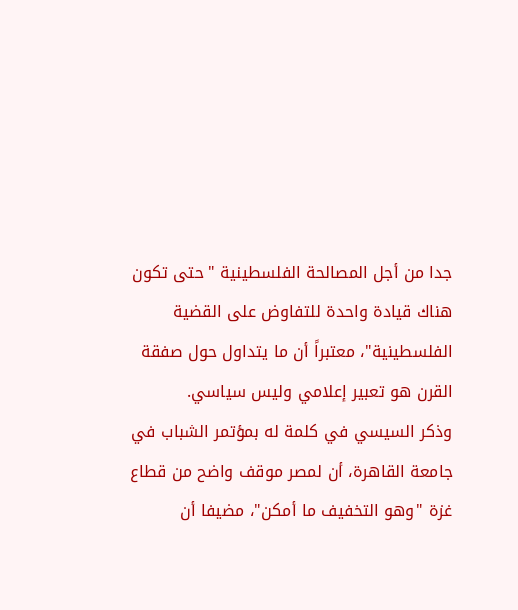جدا من أجل المصالحة الفلسطينية "حتى تكون هناك قيادة واحدة للتفاوض على القضية الفلسطينية"، معتبراً أن ما يتداول حول صفقة القرن هو تعبير إعلامي وليس سياسي.
وذكر السيسي في كلمة له بمؤتمر الشباب في جامعة القاهرة، أن لمصر موقف واضح من قطاع غزة "وهو التخفيف ما أمكن"، مضيفا أن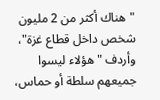"هناك أكثر من 2 مليون شخص داخل قطاع غزة"، وأردف "هؤلاء ليسوا جميعهم سلطة أو حماس،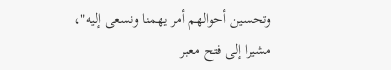وتحسين أحوالهم أمر يهمنا ونسعى إليه"، مشيرا إلى فتح معبر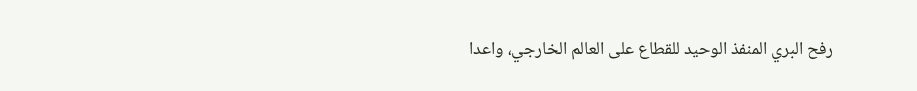رفح البري المنفذ الوحيد للقطاع على العالم الخارجي، واعدا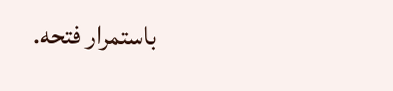باستمرار فتحه.